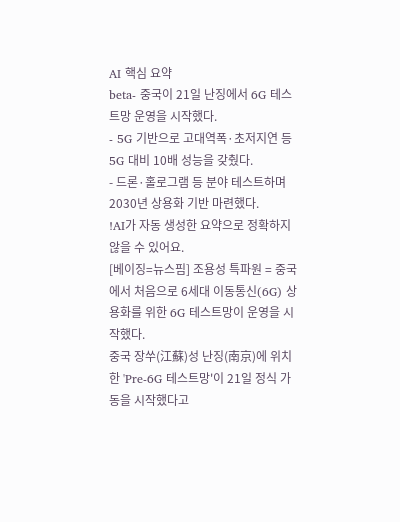AI 핵심 요약
beta- 중국이 21일 난징에서 6G 테스트망 운영을 시작했다.
- 5G 기반으로 고대역폭·초저지연 등 5G 대비 10배 성능을 갖췄다.
- 드론·홀로그램 등 분야 테스트하며 2030년 상용화 기반 마련했다.
!AI가 자동 생성한 요약으로 정확하지 않을 수 있어요.
[베이징=뉴스핌] 조용성 특파원 = 중국에서 처음으로 6세대 이동통신(6G) 상용화를 위한 6G 테스트망이 운영을 시작했다.
중국 장쑤(江蘇)성 난징(南京)에 위치한 'Pre-6G 테스트망'이 21일 정식 가동을 시작했다고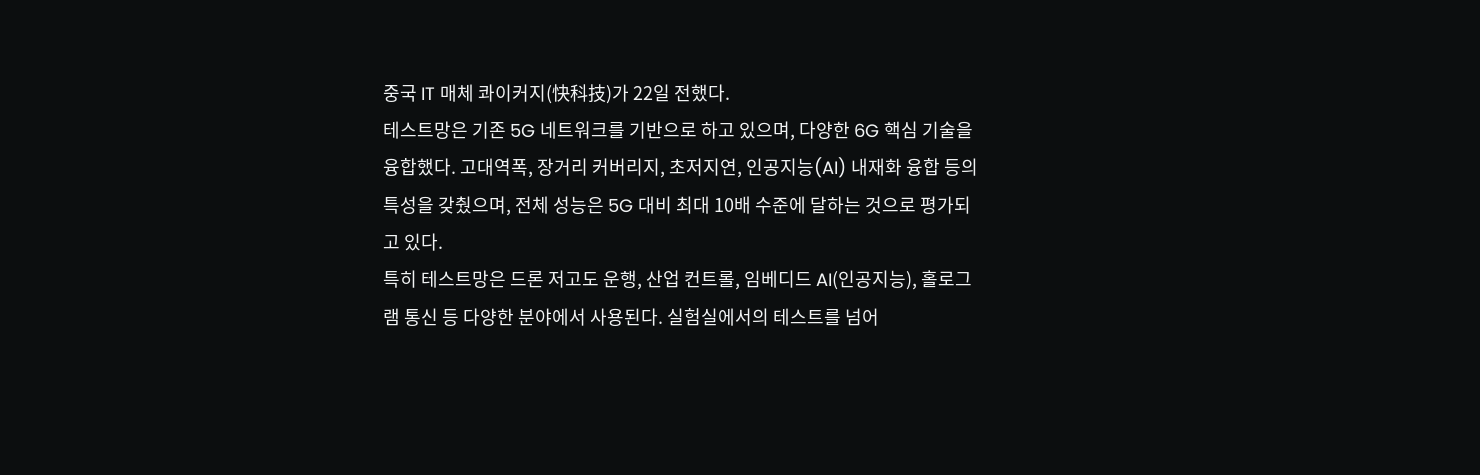중국 IT 매체 콰이커지(快科技)가 22일 전했다.
테스트망은 기존 5G 네트워크를 기반으로 하고 있으며, 다양한 6G 핵심 기술을 융합했다. 고대역폭, 장거리 커버리지, 초저지연, 인공지능(AI) 내재화 융합 등의 특성을 갖췄으며, 전체 성능은 5G 대비 최대 10배 수준에 달하는 것으로 평가되고 있다.
특히 테스트망은 드론 저고도 운행, 산업 컨트롤, 임베디드 AI(인공지능), 홀로그램 통신 등 다양한 분야에서 사용된다. 실험실에서의 테스트를 넘어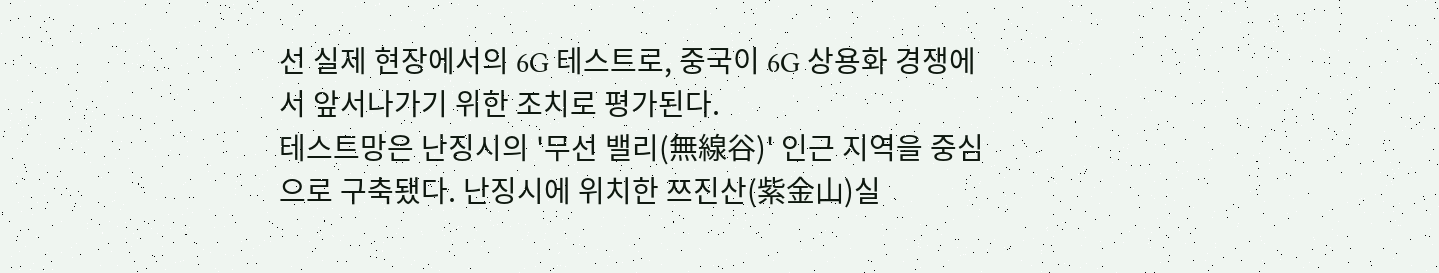선 실제 현장에서의 6G 테스트로, 중국이 6G 상용화 경쟁에서 앞서나가기 위한 조치로 평가된다.
테스트망은 난징시의 '무선 밸리(無線谷)' 인근 지역을 중심으로 구축됐다. 난징시에 위치한 쯔진산(紫金山)실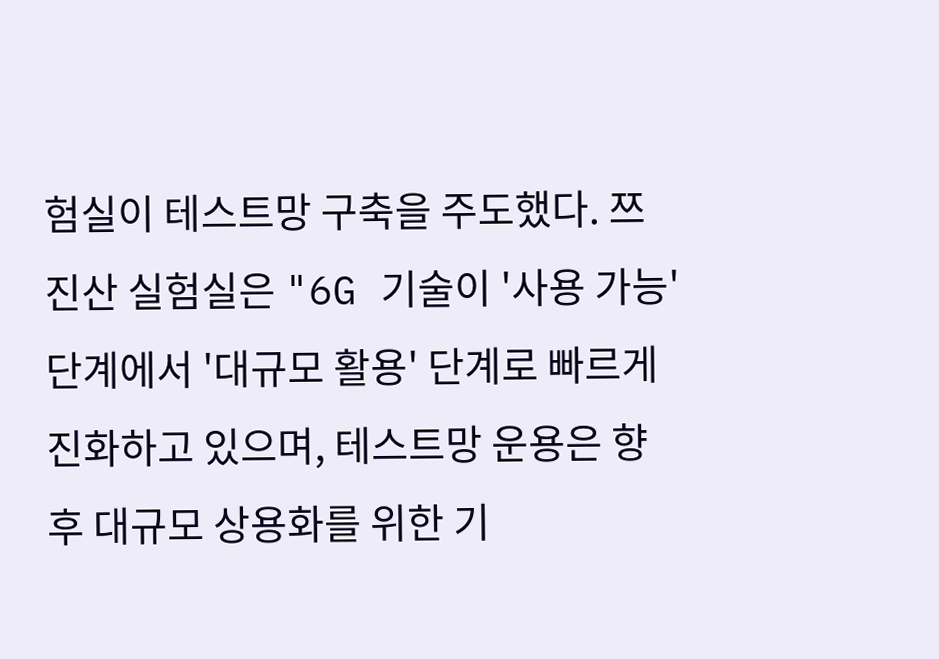험실이 테스트망 구축을 주도했다. 쯔진산 실험실은 "6G 기술이 '사용 가능' 단계에서 '대규모 활용' 단계로 빠르게 진화하고 있으며, 테스트망 운용은 향후 대규모 상용화를 위한 기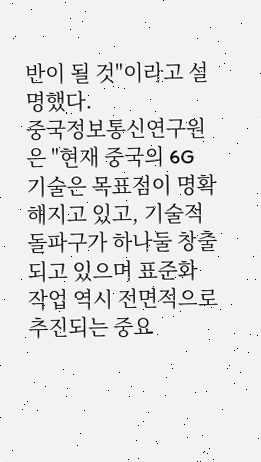반이 될 것"이라고 설명했다.
중국정보통신연구원은 "현재 중국의 6G 기술은 목표점이 명확해지고 있고, 기술적 돌파구가 하나둘 창출되고 있으며 표준화 작업 역시 전면적으로 추진되는 중요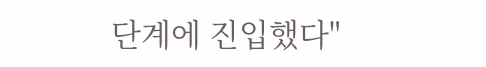단계에 진입했다"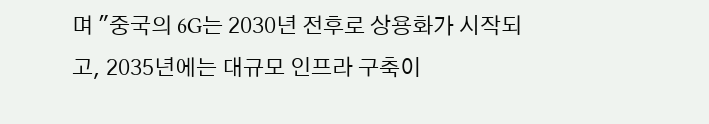며 "중국의 6G는 2030년 전후로 상용화가 시작되고, 2035년에는 대규모 인프라 구축이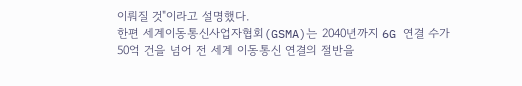이뤄질 것"이라고 설명했다.
한편 세계이동통신사업자협회(GSMA)는 2040년까지 6G 연결 수가 50억 건을 넘어 전 세계 이동통신 연결의 절반을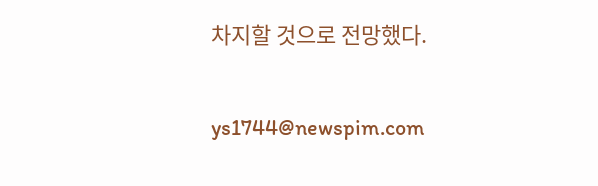차지할 것으로 전망했다.

ys1744@newspim.com